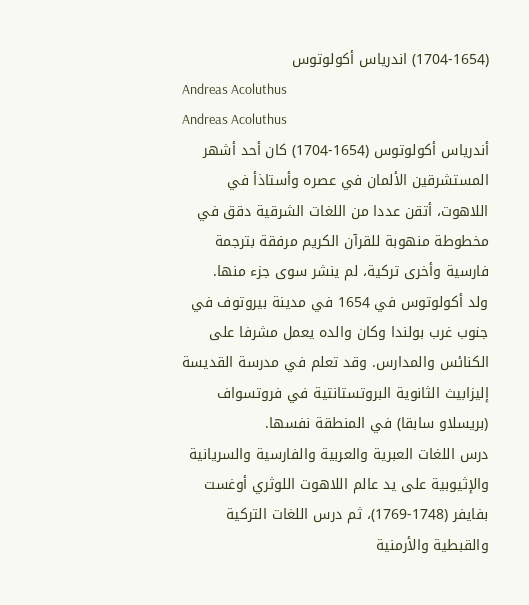(1704-1654) اندرياس أكولوتوس
Andreas Acoluthus
Andreas Acoluthus
أندرياس أكولوتوس (1654-1704) كان أحد أشهر المستشرقين الألمان في عصره وأستاذأ في اللاهوت، أتقن عددا من اللغات الشرقية دقق في مخطوطة منهوبة للقرآن الكريم مرفقة بترجمة فارسية وأخرى تركية، لم ينشر سوى جزء منها.
ولد أكولوتوس في 1654 في مدينة بيروتوف في جنوب غرب بولندا وكان والده يعمل مشرفا على الكنائس والمدارس. وقد تعلم في مدرسة القديسة إليزابيث الثانوية البروتستانتية في فروتسواف (بريسلاو سابقا) في المنطقة نفسها.
درس اللغات العبرية والعربية والفارسية والسريانية والإثيوبية على يد عالم اللاهوت اللوثري أوغست بفايفر (1748-1769)، ثم درس اللغات التركية والقبطية والأرمنية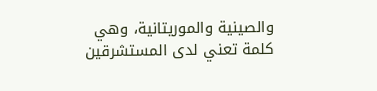والصينية والموريتانية، وهي كلمة تعني لدى المستشرقين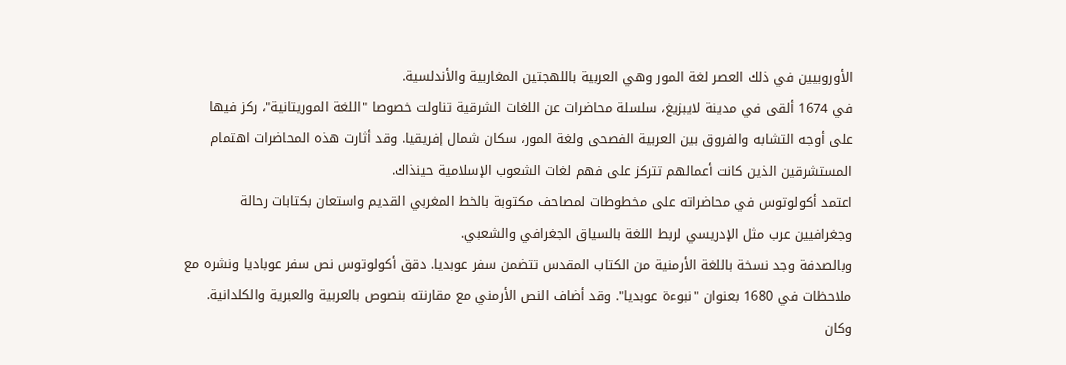الأوروبيين في ذلك العصر لغة المور وهي العربية باللهجتين المغاربية والأندلسية.
في 1674 ألقى في مدينة لايبزيغ، سلسلة محاضرات عن اللغات الشرقية تناولت خصوصا "اللغة الموريتانية"، ركز فيها على أوجه التشابه والفروق بين العربية الفصحى ولغة المور، سكان شمال إفريقيا. وقد أثارت هذه المحاضرات اهتمام المستشرقين الذين كانت أعمالهم تتركز على فهم لغات الشعوب الإسلامية حينذاك.
اعتمد أكولوتوس في محاضراته على مخطوطات لمصاحف مكتوبة بالخط المغربي القديم واستعان بكتابات رحالة وجغرافيين عرب مثل الإدريسي لربط اللغة بالسياق الجغرافي والشعبي.
وبالصدفة وجد نسخة باللغة الأرمنية من الكتاب المقدس تتضمن سفر عوبديا. دقق أكولوتوس نص سفر عوباديا ونشره مع ملاحظات في 1680 بعنوان "نبوءة عوبديا". وقد أضاف النص الأرمني مع مقارنته بنصوص بالعربية والعبرية والكلدانية. وكان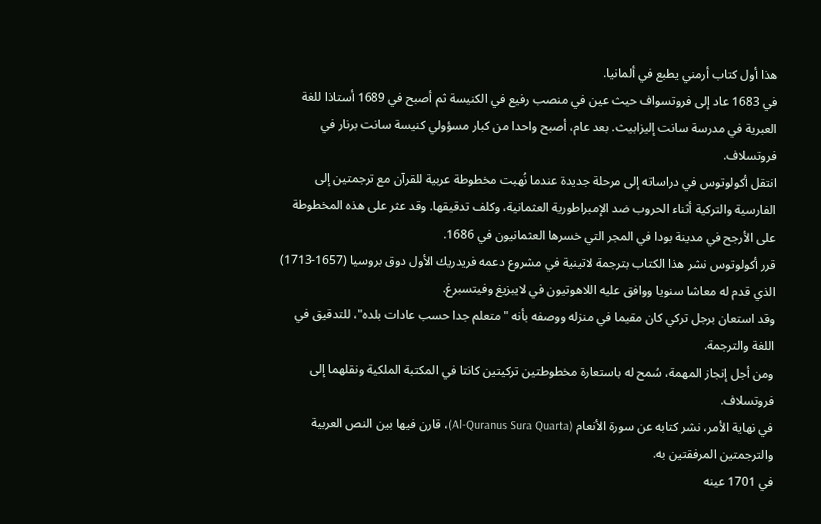هذا أول كتاب أرمني يطبع في ألمانيا.
في 1683 عاد إلى فروتسواف حيث عين في منصب رفيع في الكنيسة ثم أصبح في 1689 أستاذا للغة العبرية في مدرسة سانت إليزابيث. بعد عام، أصبح واحدا من كبار مسؤولي كنيسة سانت برنار في فروتسلاف.
انتقل أكولوتوس في دراساته إلى مرحلة جديدة عندما نُهبت مخطوطة عربية للقرآن مع ترجمتين إلى الفارسية والتركية أثناء الحروب ضد الإمبراطورية العثمانية، وكلف تدقيقها. وقد عثر على هذه المخطوطة على الأرجح في مدينة بودا في المجر التي خسرها العثمانيون في 1686.
قرر أكولوتوس نشر هذا الكتاب بترجمة لاتينية في مشروع دعمه فريدريك الأول دوق بروسيا (1657-1713) الذي قدم له معاشا سنويا ووافق عليه اللاهوتيون في لايبزيغ وفيتسبرغ.
وقد استعان برجل تركي كان مقيما في منزله ووصفه بأنه "متعلم جدا حسب عادات بلده"، للتدقيق في اللغة والترجمة.
ومن أجل إنجاز المهمة، سُمح له باستعارة مخطوطتين تركيتين كانتا في المكتبة الملكية ونقلهما إلى فروتسلاف.
في نهاية الأمر، نشر كتابه عن سورة الأنعام (Al-Quranus Sura Quarta)، قارن فيها بين النص العربية والترجمتين المرفقتين به.
في 1701 عينه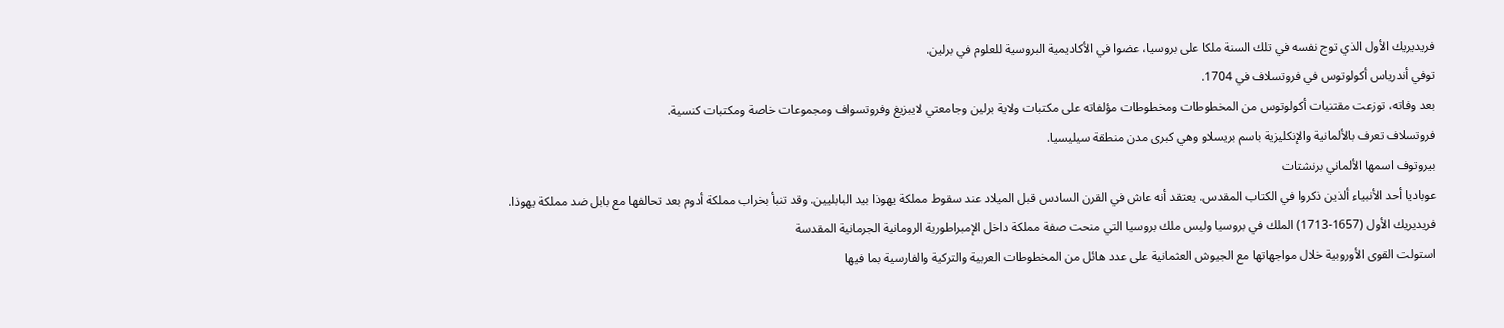فريديريك الأول الذي توج نفسه في تلك السنة ملكا على بروسيا، عضوا في الأكاديمية البروسية للعلوم في برلين.
توفي أندرياس أكولوتوس في فروتسلاف في 1704.
بعد وفاته، توزعت مقتنيات أكولوتوس من المخطوطات ومخطوطات مؤلفاته على مكتبات ولاية برلين وجامعتي لايبزيغ وفروتسواف ومجموعات خاصة ومكتبات كنسية.
فروتسلاف تعرف بالألمانية والإنكليزية باسم بريسلاو وهي كبرى مدن منطقة سيليسيا.
بيروتوف اسمها الألماني برنشتات
عوباديا أحد الأنبياء ألذين ذكروا في الكتاب المقدس. يعتقد أنه عاش في القرن السادس قبل الميلاد عند سقوط مملكة يهوذا بيد البابليين. وقد تنبأ بخراب مملكة أدوم بعد تحالفها مع بابل ضد مملكة يهوذا.
فريديريك الأول (1657-1713) الملك في بروسيا وليس ملك بروسيا التي منحت صفة مملكة داخل الإمبراطورية الرومانية الجرمانية المقدسة
استولت القوى الأوروبية خلال مواجهاتها مع الجيوش العثمانية على عدد هائل من المخطوطات العربية والتركية والفارسية بما فيها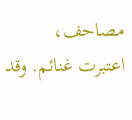مصاحف، اعتبرت غنائم. وقد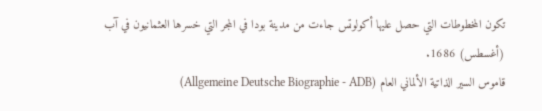تكون المخطوطات التي حصل عليها أكولوتس جاءت من مدينة بودا في المجر التي خسرها العثمانيون في آب (أغسطس) 1686.
قاموس السير الذاتية الألماني العام (Allgemeine Deutsche Biographie - ADB)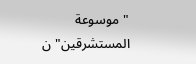"موسوعة المستشرقين"ن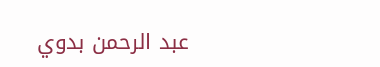عبد الرحمن بدوي